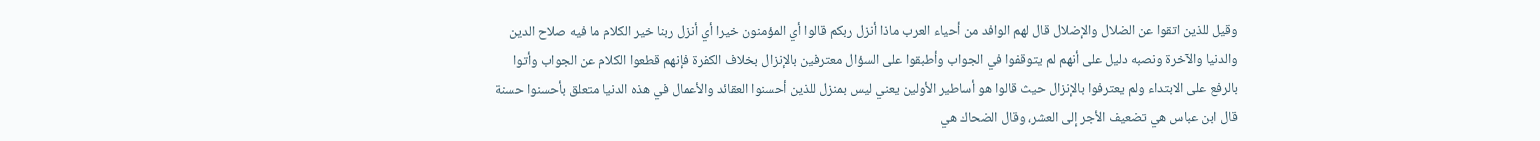وقيل للذين اتقوا عن الضلال والإضلال قال لهم الوافد من أحياء العرب ماذا أنزل ربكم قالوا أي المؤمنون خيرا أي أنزل ربنا خير الكلام ما فيه صلاح الدين والدنيا والآخرة ونصبه دليل على أنهم لم يتوقفوا في الجواب وأطبقوا على السؤال معترفين بالإنزال بخلاف الكفرة فإنهم قطعوا الكلام عن الجواب وأتوا بالرفع على الابتداء ولم يعترفوا بالإنزال حيث قالوا هو أساطير الأولين يعني ليس بمنزل للذين أحسنوا العقائد والأعمال في هذه الدنيا متعلق بأحسنوا حسنة قال ابن عباس هي تضعيف الأجر إلى العشر، وقال الضحاك هي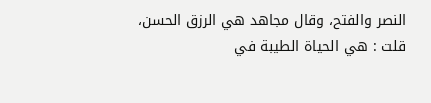النصر والفتح، وقال مجاهد هي الرزق الحسن، قلت : هي الحياة الطيبة في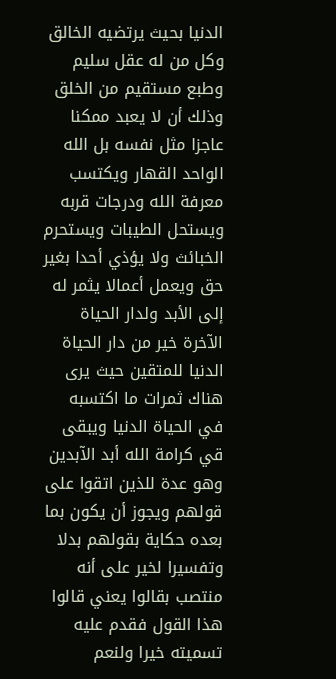الدنيا بحيث يرتضيه الخالق وكل من له عقل سليم وطبع مستقيم من الخلق وذلك أن لا يعبد ممكنا عاجزا مثل نفسه بل الله الواحد القهار ويكتسب معرفة الله ودرجات قربه ويستحل الطيبات ويستحرم الخبائث ولا يؤذي أحدا بغير حق ويعمل أعمالا يثمر له إلى الأبد ولدار الحياة الآخرة خير من دار الحياة الدنيا للمتقين حيث يرى هناك ثمرات ما اكتسبه في الحياة الدنيا ويبقى قي كرامة الله أبد الآبدين وهو عدة للذين اتقوا على قولهم ويجوز أن يكون بما بعده حكاية بقولهم بدلا وتفسيرا لخير على أنه منتصب بقالوا يعني قالوا هذا القول فقدم عليه تسميته خيرا ولنعم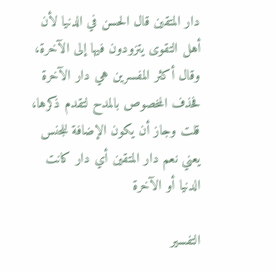دار المتقين قال الحسن في الدنيا لأن أهل التقوى يتزودون فيها إلى الآخرة، وقال أكثر المفسرين هي دار الآخرة فحذف المخصوص بالمدح لتقدم ذكرها، قلت وجاز أن يكون الإضافة للجنس يعني نعم دار المتقين أي دار كانت الدنيا أو الآخرة

التفسير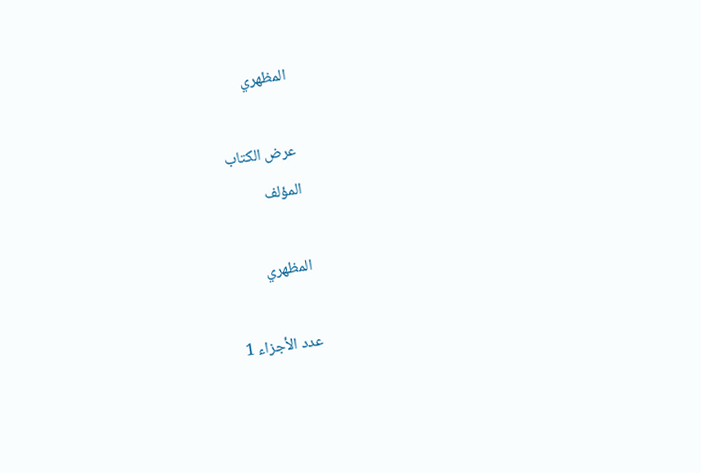المظهري

عرض الكتاب
المؤلف

المظهري

عدد الأجزاء 1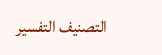التصنيف التفسير